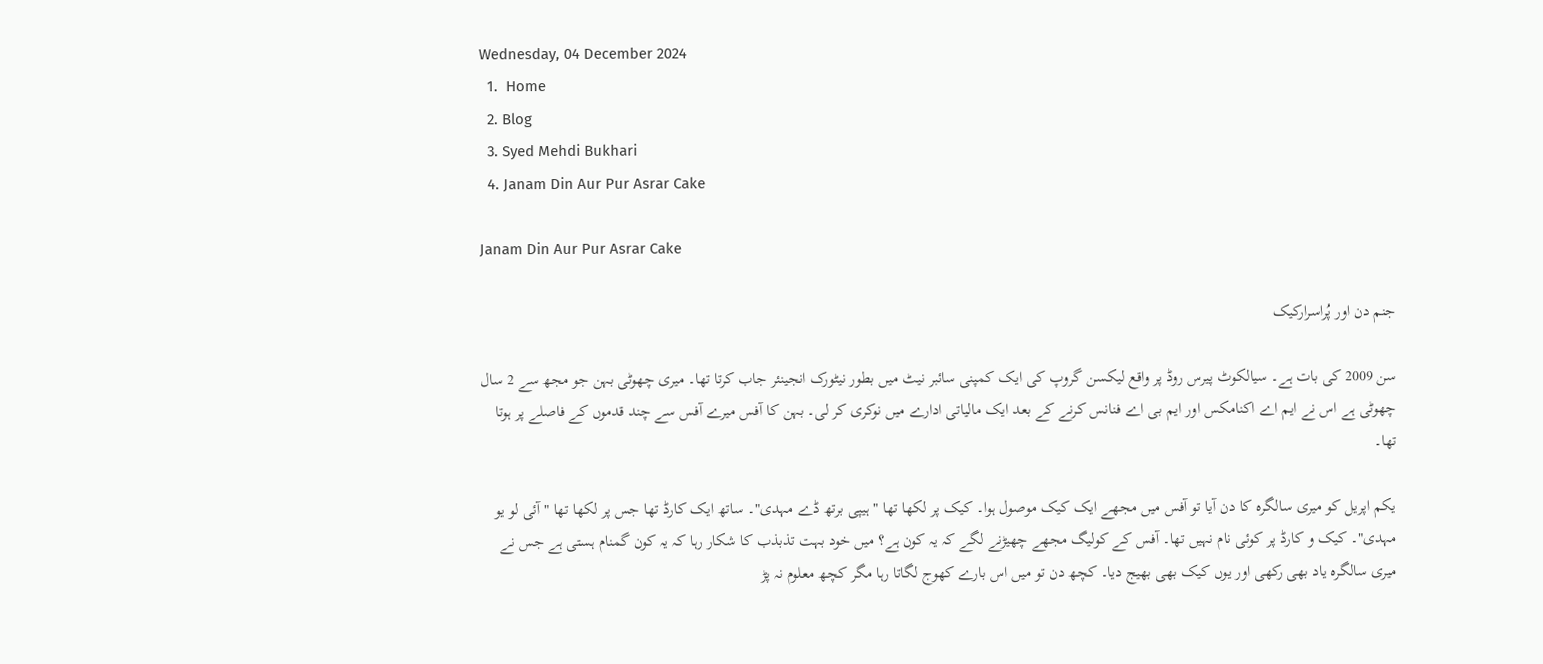Wednesday, 04 December 2024
  1.  Home
  2. Blog
  3. Syed Mehdi Bukhari
  4. Janam Din Aur Pur Asrar Cake

Janam Din Aur Pur Asrar Cake

جنم دن اور پُراسرارکیک

سن 2009 کی بات ہے۔ سیالکوٹ پیرس روڈ پر واقع لیکسن گروپ کی ایک کمپنی سائبر نیٹ میں بطور نیٹورک انجینئر جاب کرتا تھا۔ میری چھوٹی بہن جو مجھ سے 2 سال چھوٹی ہے اس نے ایم اے اکنامکس اور ایم بی اے فنانس کرنے کے بعد ایک مالیاتی ادارے میں نوکری کر لی۔ بہن کا آفس میرے آفس سے چند قدموں کے فاصلے پر ہوتا تھا۔

یکم اپریل کو میری سالگرہ کا دن آیا تو آفس میں مجھے ایک کیک موصول ہوا۔ کیک پر لکھا تھا " ہیپی برتھ ڈے مہدی"۔ ساتھ ایک کارڈ تھا جس پر لکھا تھا "آئی لو یو مہدی"۔ کیک و کارڈ پر کوئی نام نہیں تھا۔ آفس کے کولیگ مجھے چھیڑنے لگے کہ یہ کون ہے؟ میں خود بہت تذبذب کا شکار رہا کہ یہ کون گمنام ہستی ہے جس نے میری سالگرہ یاد بھی رکھی اور یوں کیک بھی بھیج دیا۔ کچھ دن تو میں اس بارے کھوج لگاتا رہا مگر کچھ معلوم نہ پڑ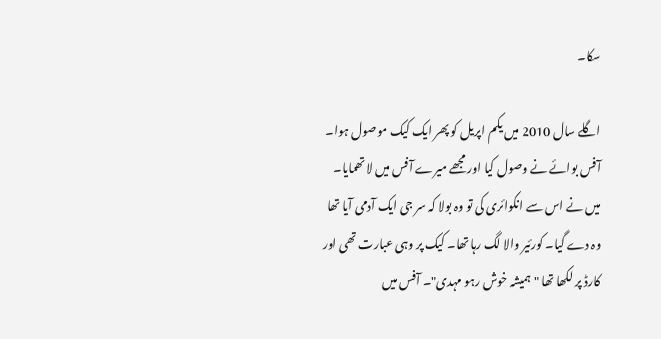سکا۔

اگلے سال 2010 میں یکم اپریل کو پھر ایک کیک موصول ہوا۔ آفس بوائے نے وصول کیا اور مجھے میرے آفس میں لا تھمایا۔ میں نے اس سے انکوائری کی تو وہ بولا کہ سر جی ایک آدمی آیا تھا وہ دے گیا۔ کورئیر والا لگ رہا تھا۔ کیک پر وہی عبارت تھی اور کارڈ پر لکھا تھا " ہمیشہ خوش رہو مہدی"۔ آفس میں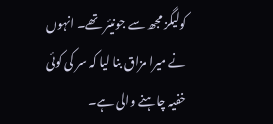کولیگز مجھ سے جونیئر تھے۔ انہوں نے میرا مزاق بنا لیا کہ سر کی کوئی خفیہ چاہنے والی ہے۔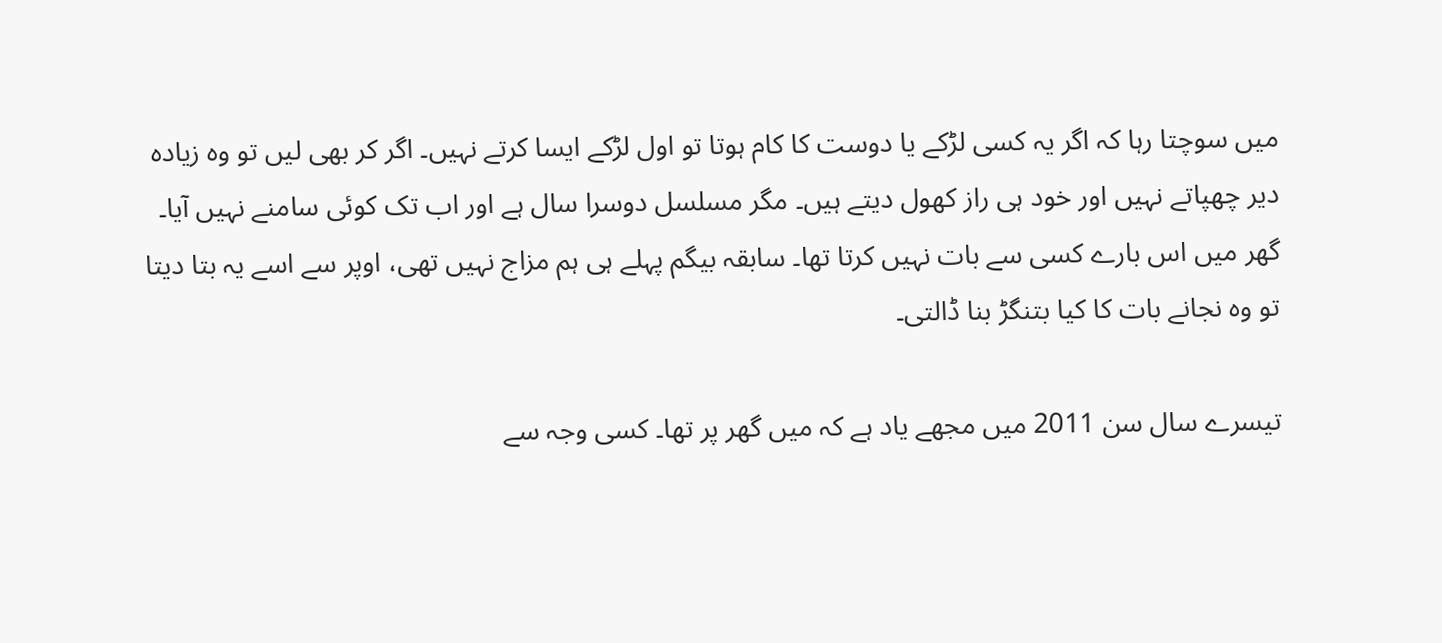میں سوچتا رہا کہ اگر یہ کسی لڑکے یا دوست کا کام ہوتا تو اول لڑکے ایسا کرتے نہیں۔ اگر کر بھی لیں تو وہ زیادہ دیر چھپاتے نہیں اور خود ہی راز کھول دیتے ہیں۔ مگر مسلسل دوسرا سال ہے اور اب تک کوئی سامنے نہیں آیا۔ گھر میں اس بارے کسی سے بات نہیں کرتا تھا۔ سابقہ بیگم پہلے ہی ہم مزاج نہیں تھی، اوپر سے اسے یہ بتا دیتا تو وہ نجانے بات کا کیا بتنگڑ بنا ڈالتی۔

تیسرے سال سن 2011 میں مجھے یاد ہے کہ میں گھر پر تھا۔ کسی وجہ سے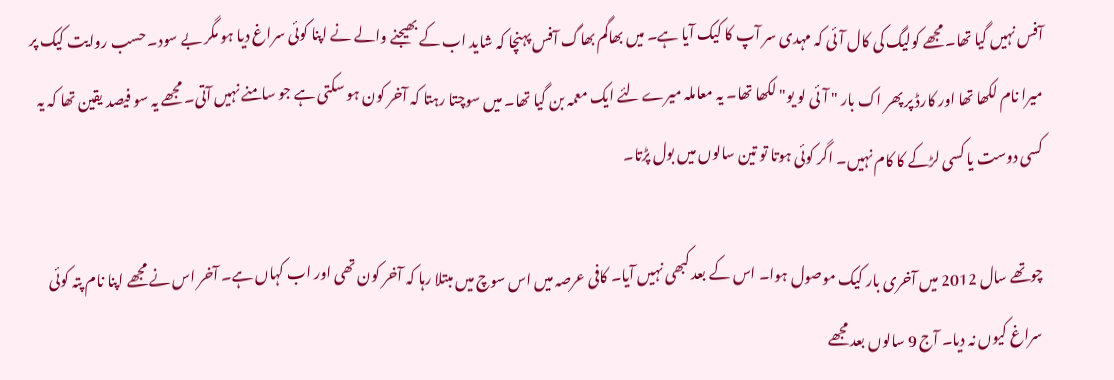آفس نہیں گیا تھا۔ مجھے کولیگ کی کال آئی کہ مہدی سر آپ کا کیک آیا ہے۔ میں بھاگم بھاگ آفس پہنچا کہ شاید اب کے بھیجنے والے نے اپنا کوئی سراغ دیا ہو مگر بے سود۔ حسب روایت کیک پر میرا نام لکھا تھا اور کارڈ پر پھر اک بار " آئی لو یو" لکھا تھا۔ یہ معاملہ میرے لئے ایک معمہ بن گیا تھا۔ میں سوچتا رہتا کہ آخر کون ہو سکتی ہے جو سامنے نہیں آتی۔ مجھے یہ سو فیصد یقین تھا کہ یہ کسی دوست یا کسی لڑکے کا کام نہیں۔ اگر کوئی ہوتا تو تین سالوں میں بول پڑتا۔

چوتھے سال 2012 میں آخری بار کیک موصول ہوا۔ اس کے بعد کبھی نہیں آیا۔ کافی عرصہ میں اس سوچ میں مبتلا رہا کہ آخر کون تھی اور اب کہاں ہے۔ آخر اس نے مجھے اپنا نام پتہ کوئی سراغ کیوں نہ دیا۔ آج 9 سالوں بعد مجھے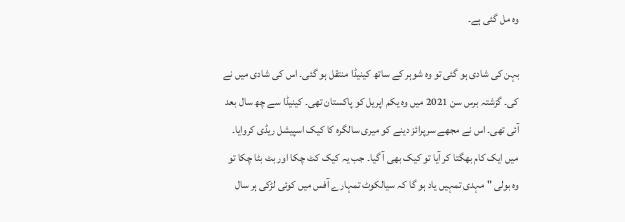وہ مل گئی ہے۔

بہن کی شادی ہو گئی تو وہ شوہر کے ساتھ کینیڈا منتقل ہو گئی۔ اس کی شادی میں نے کی۔ گزشتہ برس سن 2021 میں وہ یکم اپریل کو پاکستان تھی۔ کینیڈا سے چھ سال بعد آئی تھی۔ اس نے مجھے سرپرائز دینے کو میری سالگرہ کا کیک اسپیشل ریڈی کروایا۔ میں ایک کام بھگتا کر آیا تو کیک بھی آ گیا۔ جب یہ کیک کٹ چکا اور بٹ بٹا چکا تو وہ بولی " مہدی تمہیں یاد ہو گا کہ سیالکوٹ تمہارے آفس میں کوئی لڑکی ہر سال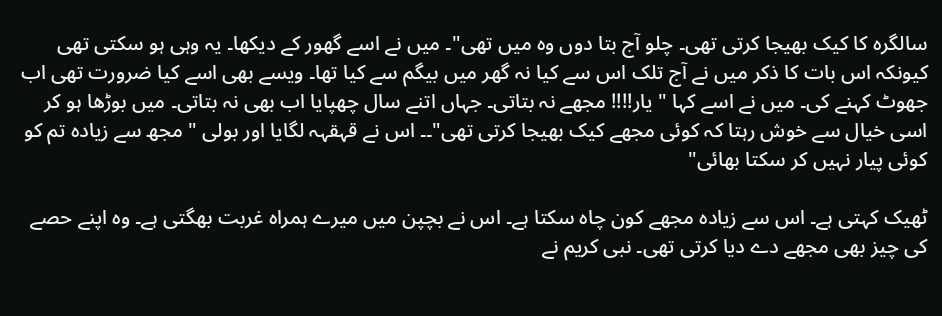سالگرہ کا کیک بھیجا کرتی تھی۔ چلو آج بتا دوں وہ میں تھی"۔ میں نے اسے گھور کے دیکھا۔ یہ وہی ہو سکتی تھی کیونکہ اس بات کا ذکر میں نے آج تلک اس سے کیا نہ گھر میں بیگم سے کیا تھا۔ ویسے بھی اسے کیا ضرورت تھی اب جھوٹ کہنے کی۔ میں نے اسے کہا " یار!!!! مجھے نہ بتاتی۔ جہاں اتنے سال چھپایا اب بھی نہ بتاتی۔ میں بوڑھا ہو کر اسی خیال سے خوش رہتا کہ کوئی مجھے کیک بھیجا کرتی تھی"۔۔ اس نے قہقہہ لگایا اور بولی " مجھ سے زیادہ تم کو کوئی پیار نہیں کر سکتا بھائی"

ٹھیک کہتی ہے۔ اس سے زیادہ مجھے کون چاہ سکتا ہے۔ اس نے بچپن میں میرے ہمراہ غربت بھگتی ہے۔ وہ اپنے حصے کی چیز بھی مجھے دے دیا کرتی تھی۔ نبی کریم نے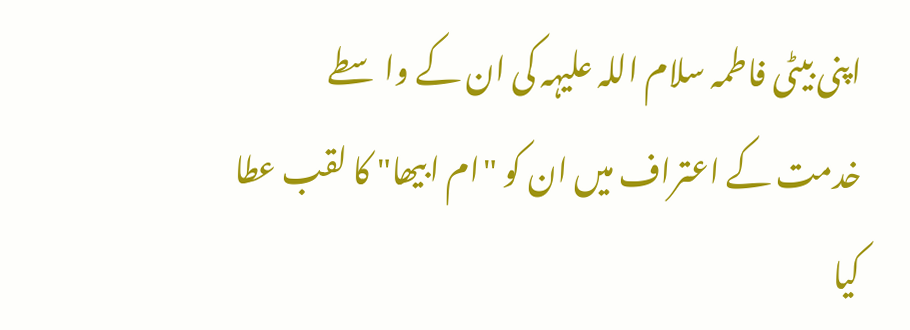اپنی بیٹی فاطمہ سلام اللہ علیہہ کی ان کے واسطے خدمت کے اعتراف میں ان کو "ام ابیھا" کا لقب عطا کیا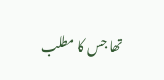تھا جس کا مطلب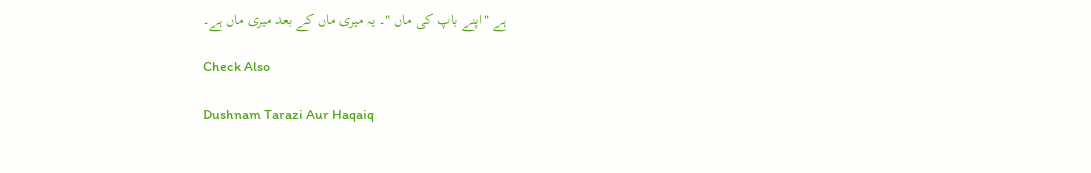ہے "اپنے باپ کی ماں "۔ یہ میری ماں کے بعد میری ماں ہے۔

Check Also

Dushnam Tarazi Aur Haqaiq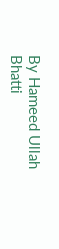By Hameed Ullah Bhatti